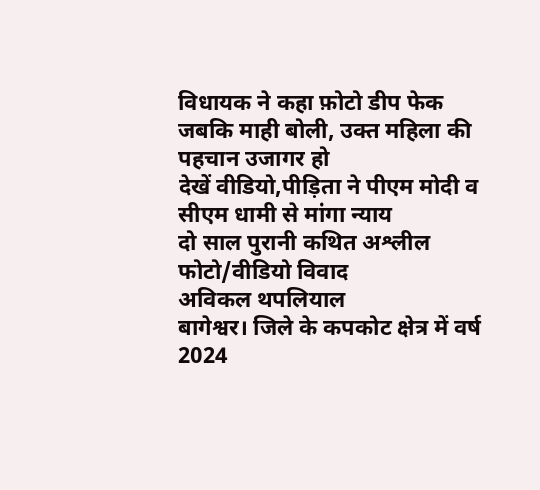विधायक ने कहा फ़ोटो डीप फेक जबकि माही बोली, उक्त महिला की पहचान उजागर हो
देखें वीडियो,पीड़िता ने पीएम मोदी व सीएम धामी से मांगा न्याय
दो साल पुरानी कथित अश्लील फोटो/वीडियो विवाद
अविकल थपलियाल
बागेश्वर। जिले के कपकोट क्षेत्र में वर्ष 2024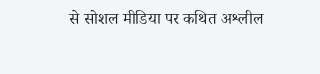से सोशल मीडिया पर कथित अश्लील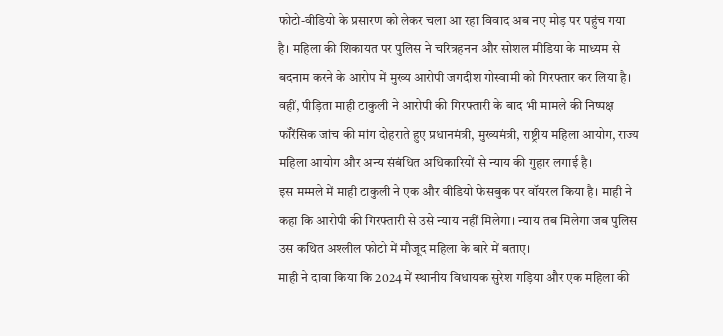फोटो-वीडियो के प्रसारण को लेकर चला आ रहा विवाद अब नए मोड़ पर पहुंच गया है। महिला की शिकायत पर पुलिस ने चरित्रहनन और सोशल मीडिया के माध्यम से बदनाम करने के आरोप में मुख्य आरोपी जगदीश गोस्वामी को गिरफ्तार कर लिया है।
वहीं, पीड़िता माही टाकुली ने आरोपी की गिरफ्तारी के बाद भी मामले की निष्पक्ष फॉरेंसिक जांच की मांग दोहराते हुए प्रधानमंत्री, मुख्यमंत्री, राष्ट्रीय महिला आयोग, राज्य महिला आयोग और अन्य संबंधित अधिकारियों से न्याय की गुहार लगाई है।
इस मम्मले में माही टाकुली ने एक और वीडियो फेसबुक पर वॉयरल किया है। माही ने कहा कि आरोपी की गिरफ्तारी से उसे न्याय नहीं मिलेगा। न्याय तब मिलेगा जब पुलिस उस कथित अश्लील फोटो में मौजूद महिला के बारे में बताए।
माही ने दावा किया कि 2024 में स्थानीय विधायक सुरेश गड़िया और एक महिला की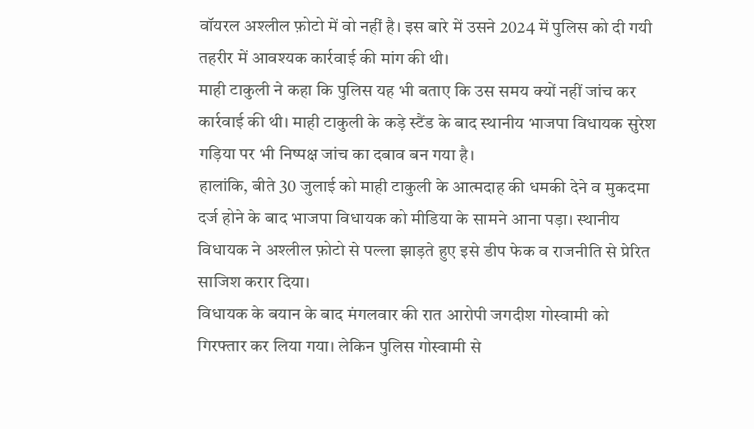वॉयरल अश्लील फ़ोटो में वो नहीं है। इस बारे में उसने 2024 में पुलिस को दी गयी तहरीर में आवश्यक कार्रवाई की मांग की थी।
माही टाकुली ने कहा कि पुलिस यह भी बताए कि उस समय क्यों नहीं जांच कर कार्रवाई की थी। माही टाकुली के कड़े स्टैंड के बाद स्थानीय भाजपा विधायक सुरेश गड़िया पर भी निष्पक्ष जांच का दबाव बन गया है।
हालांकि, बीते 30 जुलाई को माही टाकुली के आत्मदाह की धमकी देने व मुकदमा दर्ज होने के बाद भाजपा विधायक को मीडिया के सामने आना पड़ा। स्थानीय विधायक ने अश्लील फ़ोटो से पल्ला झाड़ते हुए इसे डीप फेक व राजनीति से प्रेरित साजिश करार दिया।
विधायक के बयान के बाद मंगलवार की रात आरोपी जगदीश गोस्वामी को गिरफ्तार कर लिया गया। लेकिन पुलिस गोस्वामी से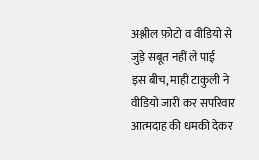अश्लील फ़ोटो व वीडियो से जुड़े सबूत नहीं ले पाई
इस बीच, माही टाकुली ने वीडियो जारी कर सपरिवार आत्मदाह की धमकी देकर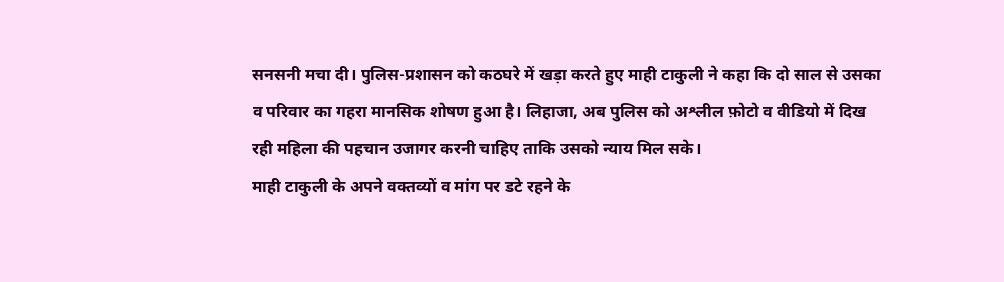सनसनी मचा दी। पुलिस-प्रशासन को कठघरे में खड़ा करते हुए माही टाकुली ने कहा कि दो साल से उसका व परिवार का गहरा मानसिक शोषण हुआ है। लिहाजा, अब पुलिस को अश्लील फ़ोटो व वीडियो में दिख रही महिला की पहचान उजागर करनी चाहिए ताकि उसको न्याय मिल सके।
माही टाकुली के अपने वक्तव्यों व मांग पर डटे रहने के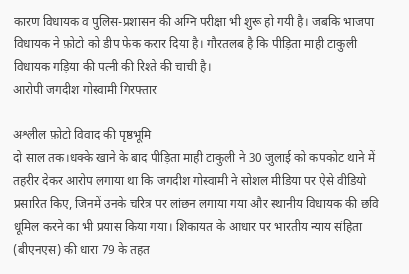कारण विधायक व पुलिस-प्रशासन की अग्नि परीक्षा भी शुरू हो गयी है। जबकि भाजपा विधायक ने फ़ोटो को डीप फेक करार दिया है। गौरतलब है कि पीड़िता माही टाकुली विधायक गड़िया की पत्नी की रिश्ते की चाची है।
आरोपी जगदीश गोस्वामी गिरफ्तार

अश्लील फ़ोटो विवाद की पृष्ठभूमि
दो साल तक।धक्के खाने के बाद पीड़िता माही टाकुली ने 30 जुलाई को कपकोट थाने में तहरीर देकर आरोप लगाया था कि जगदीश गोस्वामी ने सोशल मीडिया पर ऐसे वीडियो प्रसारित किए, जिनमें उनके चरित्र पर लांछन लगाया गया और स्थानीय विधायक की छवि धूमिल करने का भी प्रयास किया गया। शिकायत के आधार पर भारतीय न्याय संहिता (बीएनएस) की धारा 79 के तहत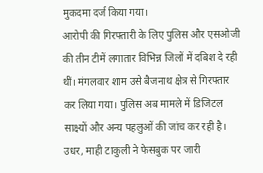मुकदमा दर्ज किया गया।
आरोपी की गिरफ्तारी के लिए पुलिस और एसओजी की तीन टीमें लगातार विभिन्न जिलों में दबिश दे रही थीं। मंगलवार शाम उसे बैजनाथ क्षेत्र से गिरफ्तार कर लिया गया। पुलिस अब मामले में डिजिटल साक्ष्यों और अन्य पहलुओं की जांच कर रही है।
उधर, माही टाकुली ने फेसबुक पर जारी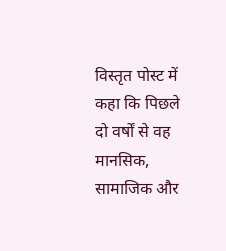विस्तृत पोस्ट में कहा कि पिछले दो वर्षों से वह मानसिक, सामाजिक और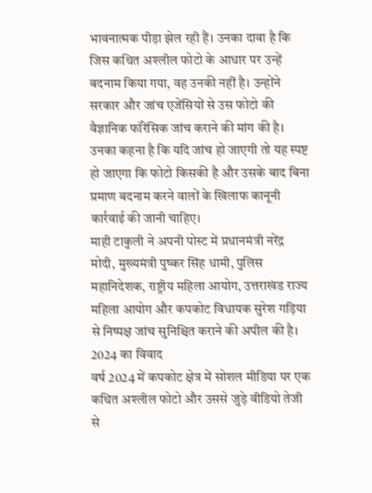भावनात्मक पीड़ा झेल रही हैं। उनका दावा है कि जिस कथित अश्लील फोटो के आधार पर उन्हें बदनाम किया गया, वह उनकी नहीं है। उन्होंने सरकार और जांच एजेंसियों से उस फोटो की वैज्ञानिक फॉरेंसिक जांच कराने की मांग की है। उनका कहना है कि यदि जांच हो जाएगी तो यह स्पष्ट हो जाएगा कि फोटो किसकी है और उसके बाद बिना प्रमाण बदनाम करने वालों के खिलाफ कानूनी कार्रवाई की जानी चाहिए।
माही टाकुली ने अपनी पोस्ट में प्रधानमंत्री नरेंद्र मोदी, मुख्यमंत्री पुष्कर सिंह धामी, पुलिस महानिदेशक, राष्ट्रीय महिला आयोग, उत्तराखंड राज्य महिला आयोग और कपकोट विधायक सुरेश गड़िया से निष्पक्ष जांच सुनिश्चित कराने की अपील की है।
2024 का विवाद
वर्ष 2024 में कपकोट क्षेत्र में सोशल मीडिया पर एक कथित अश्लील फोटो और उससे जुड़े वीडियो तेजी से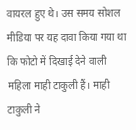वायरल हुए थे। उस समय सोशल मीडिया पर यह दावा किया गया था कि फोटो में दिखाई देने वाली महिला माही टाकुली हैं। माही टाकुली ने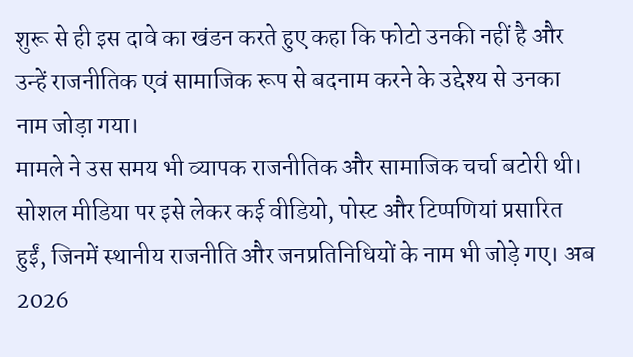शुरू से ही इस दावे का खंडन करते हुए कहा कि फोटो उनकी नहीं है और उन्हें राजनीतिक एवं सामाजिक रूप से बदनाम करने के उद्देश्य से उनका नाम जोड़ा गया।
मामले ने उस समय भी व्यापक राजनीतिक और सामाजिक चर्चा बटोरी थी। सोशल मीडिया पर इसे लेकर कई वीडियो, पोस्ट और टिप्पणियां प्रसारित हुईं, जिनमें स्थानीय राजनीति और जनप्रतिनिधियों के नाम भी जोड़े गए। अब 2026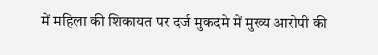में महिला की शिकायत पर दर्ज मुकदमे में मुख्य आरोपी की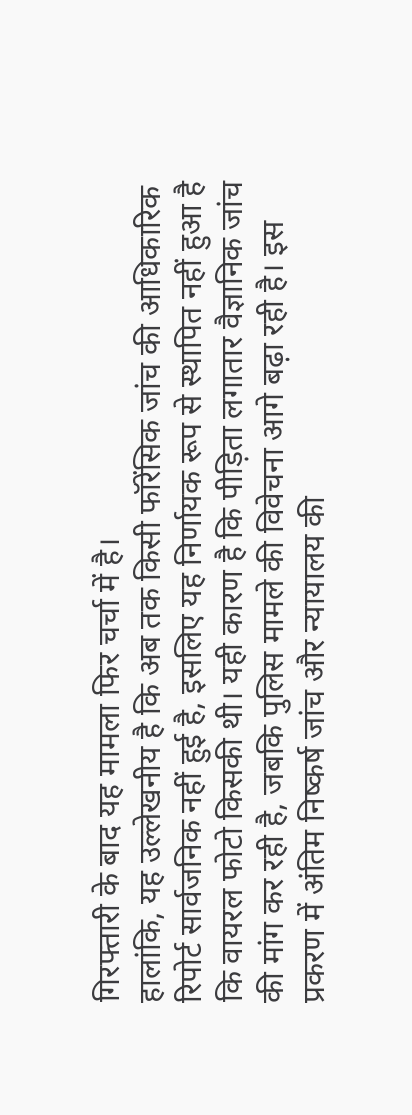गिरफ्तारी के बाद यह मामला फिर चर्चा में है।
हालांकि, यह उल्लेखनीय है कि अब तक किसी फॉरेंसिक जांच की आधिकारिक रिपोर्ट सार्वजनिक नहीं हुई है, इसलिए यह निर्णायक रूप से स्थापित नहीं हुआ है कि वायरल फोटो किसकी थी। यही कारण है कि पीड़िता लगातार वैज्ञानिक जांच की मांग कर रही है, जबकि पुलिस मामले की विवेचना आगे बढ़ा रही है। इस प्रकरण में अंतिम निष्कर्ष जांच और न्यायालय की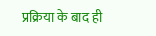प्रक्रिया के बाद ही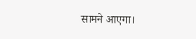सामने आएगा।